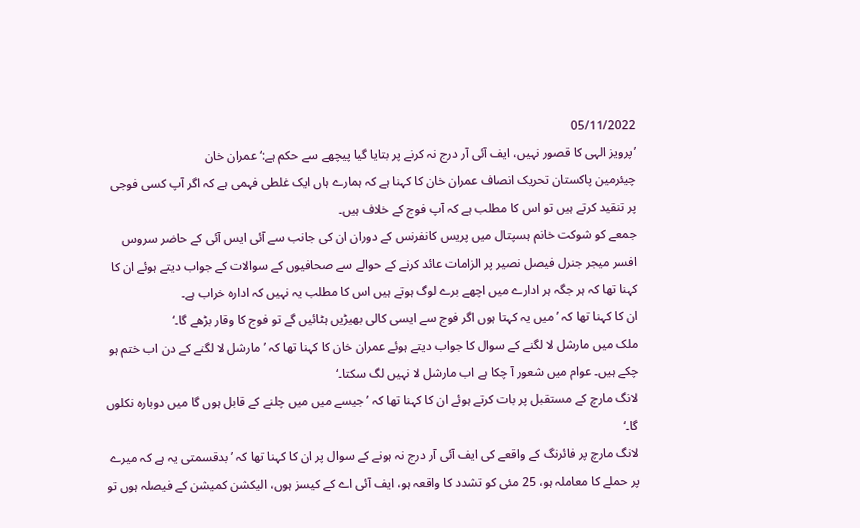05/11/2022
’پرویز الہی کا قصور نہیں، ایف آئی آر درج نہ کرنے پر بتایا گیا پیچھے سے حکم ہے:‘ عمران خان
چیئرمین پاکستان تحریک انصاف عمران خان کا کہنا ہے کہ ہمارے ہاں ایک غلطی فہمی ہے کہ اگر آپ کسی فوجی پر تنقید کرتے ہیں تو اس کا مطلب ہے کہ آپ فوج کے خلاف ہیں۔
جمعے کو شوکت خانم ہسپتال میں پریس کانفرنس کے دوران ان کی جانب سے آئی ایس آئی کے حاضر سروس افسر میجر جنرل فیصل نصیر پر الزامات عائد کرنے کے حوالے سے صحافیوں کے سوالات کے جواب دیتے ہوئے ان کا کہنا تھا کہ ہر جگہ ہر ادارے میں اچھے برے لوگ ہوتے ہیں اس کا مطلب یہ نہیں کہ ادارہ خراب ہے۔
ان کا کہنا تھا کہ ’میں یہ کہتا ہوں اگر فوج سے ایسی کالی بھیڑیں ہٹائیں گے تو فوج کا وقار بڑھے گا۔‘
ملک میں مارشل لا لگنے کے سوال کا جواب دیتے ہوئے عمران خان کا کہنا تھا کہ ’مارشل لا لگنے کے دن اب ختم ہو چکے ہیں۔ عوام میں شعور آ چکا ہے اب مارشل لا نہیں لگ سکتا۔‘
لانگ مارچ کے مستقبل پر بات کرتے ہوئے ان کا کہنا تھا کہ ’جیسے میں میں چلنے کے قابل ہوں گا میں دوبارہ نکلوں گا۔‘
لانگ مارچ پر فائرنگ کے واقعے کی ایف آئی آر درج نہ ہونے کے سوال پر ان کا کہنا تھا کہ ’بدقسمتی یہ ہے کہ میرے پر حملے کا معاملہ ہو، 25 مئی کو تشدد کا واقعہ ہو، ایف آئی اے کے کیسز ہوں، الیکشن کمیشن کے فیصلہ ہوں تو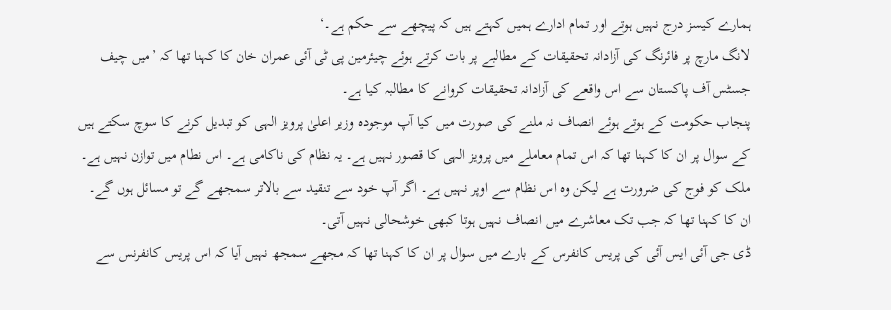ہمارے کیسز درج نہیں ہوتے اور تمام ادارے ہمیں کہتے ہیں کہ پیچھے سے حکم ہے۔‘
لانگ مارچ پر فائرنگ کی آزادانہ تحقیقات کے مطالبے پر بات کرتے ہوئے چیئرمین پی ٹی آئی عمران خان کا کہنا تھا کہ ’میں چیف جسٹس آف پاکستان سے اس واقعے کی آزادانہ تحقیقات کروانے کا مطالبہ کیا ہے۔
پنجاب حکومت کے ہوتے ہوئے انصاف نہ ملنے کی صورت میں کیا آپ موجودہ وزیر اعلیٰ پرویز الہی کو تبدیل کرنے کا سوچ سکتے ہیں کے سوال پر ان کا کہنا تھا کہ اس تمام معاملے میں پرویز الہی کا قصور نہیں ہے۔ یہ نظام کی ناکامی ہے۔ اس نطام میں توازن نہیں ہے۔ ملک کو فوج کی ضرورت ہے لیکن وہ اس نظام سے اوپر نہیں ہے۔ اگر آپ خود سے تنقید سے بالاتر سمجھے گے تو مسائل ہوں گے۔
ان کا کہنا تھا کہ جب تک معاشرے میں انصاف نہیں ہوتا کبھی خوشحالی نہیں آتی۔
ڈی جی آئی ایس آئی کی پریس کانفرس کے بارے میں سوال پر ان کا کہنا تھا کہ مجھے سمجھ نہیں آیا کہ اس پریس کانفرنس سے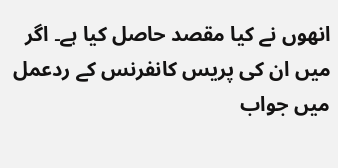انھوں نے کیا مقصد حاصل کیا ہے۔ اگر میں ان کی پریس کانفرنس کے ردعمل میں جواب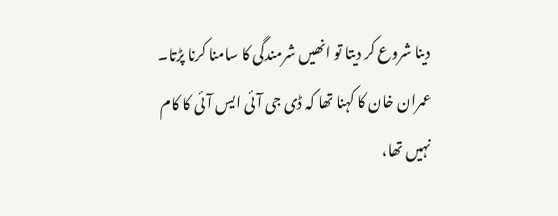دینا شروع کر دیتا تو انھیں شرمندگی کا سامنا کرنا پڑتا۔ عمران خان کا کہنا تھا کہ ڈی جی آئی ایس آئی کا کام نہیں تھا،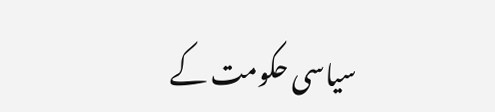سیاسی حکومت کے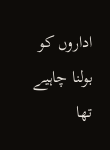اداروں کو بولنا چاہیے تھا